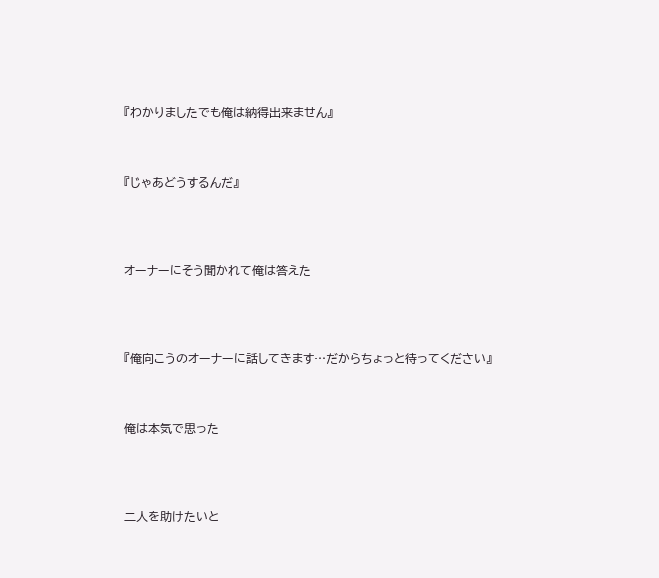『わかりましたでも俺は納得出来ません』



『じゃあどうするんだ』




オーナーにそう聞かれて俺は答えた




『俺向こうのオーナーに話してきます…だからちょっと待ってください』



俺は本気で思った




二人を助けたいと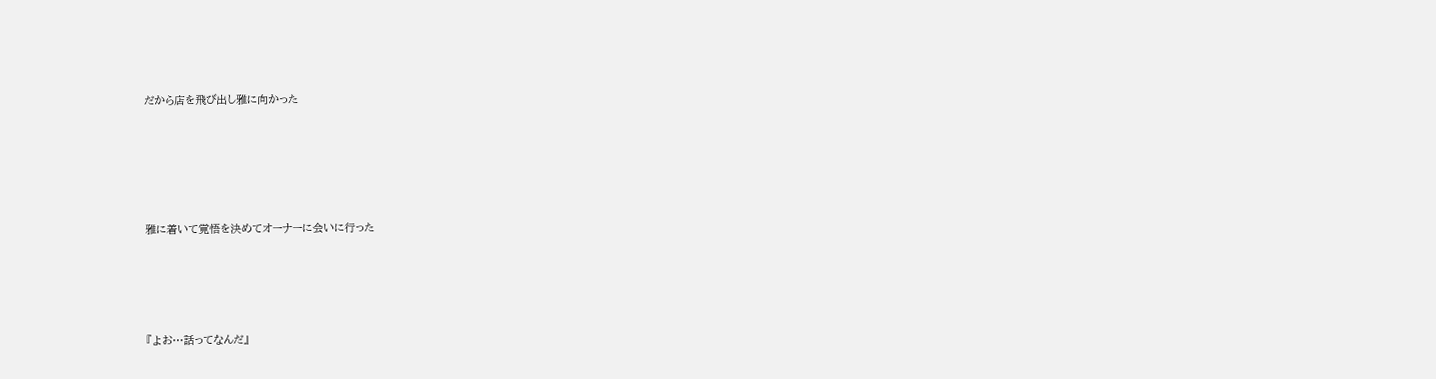だから店を飛び出し雅に向かった






雅に着いて覚悟を決めてオーナーに会いに行った





『よお…話ってなんだ』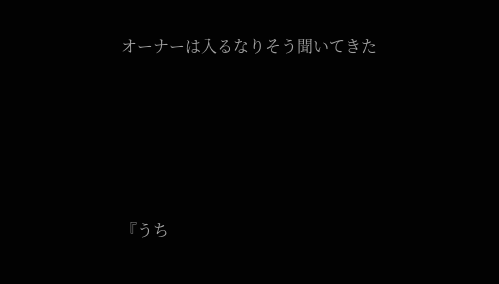オーナーは入るなりそう聞いてきた





『うち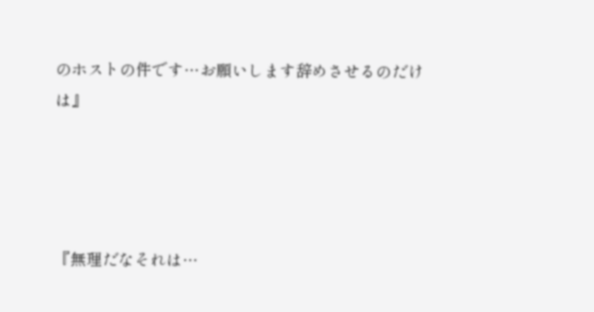のホストの件です…お願いします辞めさせるのだけは』




『無理だなそれは…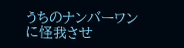うちのナンバーワンに怪我させ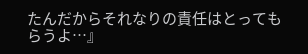たんだからそれなりの責任はとってもらうよ…』